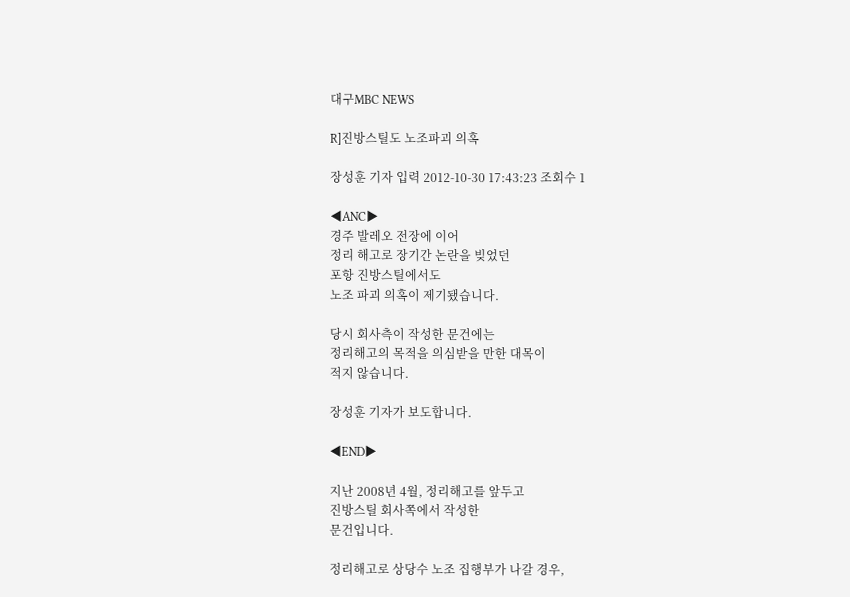대구MBC NEWS

R]진방스틸도 노조파괴 의혹

장성훈 기자 입력 2012-10-30 17:43:23 조회수 1

◀ANC▶
경주 발레오 전장에 이어
정리 해고로 장기간 논란을 빚었던
포항 진방스틸에서도
노조 파괴 의혹이 제기됐습니다.

당시 회사측이 작성한 문건에는
정리해고의 목적을 의심받을 만한 대목이
적지 않습니다.

장성훈 기자가 보도합니다.

◀END▶

지난 2008년 4월, 정리해고를 앞두고
진방스틸 회사쪽에서 작성한
문건입니다.

정리해고로 상당수 노조 집행부가 나갈 경우,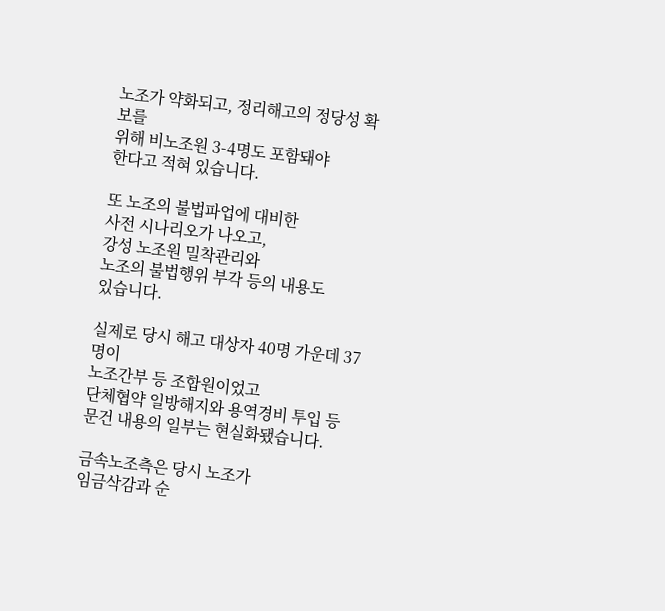노조가 약화되고, 정리해고의 정당성 확보를
위해 비노조원 3-4명도 포함돼야
한다고 적혀 있습니다.

또 노조의 불법파업에 대비한
사전 시나리오가 나오고,
강성 노조원 밀착관리와
노조의 불법행위 부각 등의 내용도
있습니다.

실제로 당시 해고 대상자 40명 가운데 37명이
노조간부 등 조합원이었고
단체협약 일방해지와 용역경비 투입 등
문건 내용의 일부는 현실화됐습니다.

금속노조측은 당시 노조가
임금삭감과 순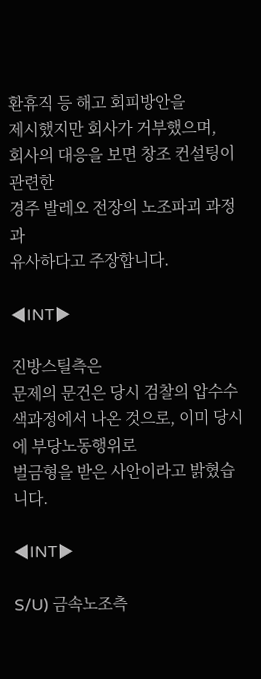환휴직 등 해고 회피방안을
제시했지만 회사가 거부했으며,
회사의 대응을 보면 창조 컨설팅이 관련한
경주 발레오 전장의 노조파괴 과정과
유사하다고 주장합니다.

◀INT▶

진방스틸측은
문제의 문건은 당시 검찰의 압수수색과정에서 나온 것으로, 이미 당시에 부당노동행위로
벌금형을 받은 사안이라고 밝혔습니다.

◀INT▶

S/U) 금속노조측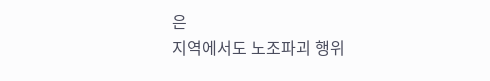은
지역에서도 노조파괴 행위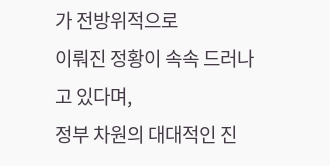가 전방위적으로
이뤄진 정황이 속속 드러나고 있다며,
정부 차원의 대대적인 진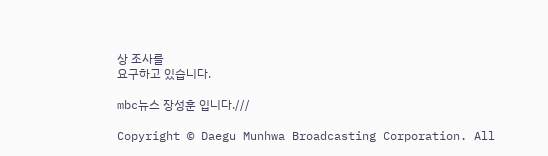상 조사를
요구하고 있습니다.

mbc뉴스 장성훈 입니다.///

Copyright © Daegu Munhwa Broadcasting Corporation. All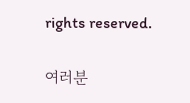rights reserved.

여러분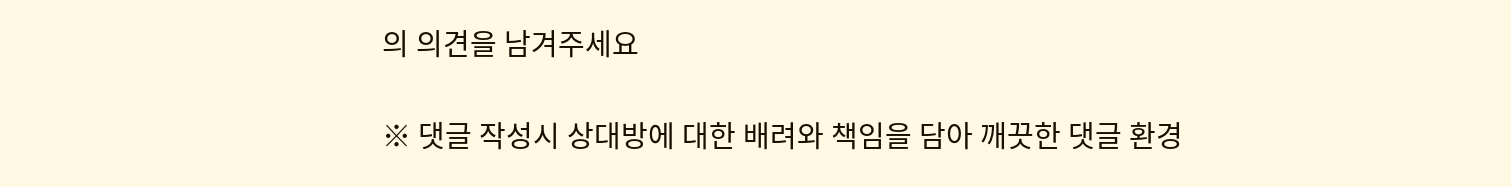의 의견을 남겨주세요

※ 댓글 작성시 상대방에 대한 배려와 책임을 담아 깨끗한 댓글 환경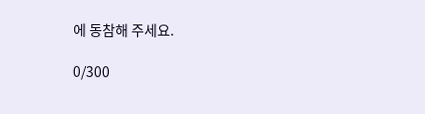에 동참해 주세요.

0/300